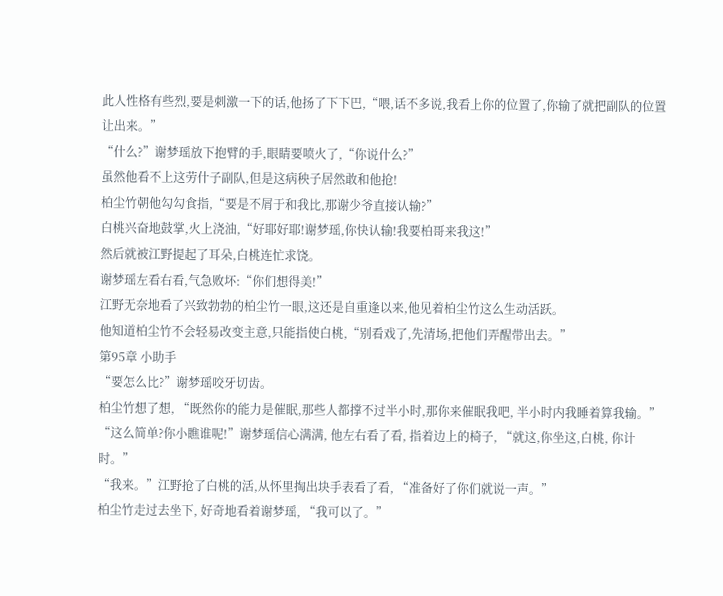此人性格有些烈,要是刺激一下的话,他扬了下下巴,“喂,话不多说,我看上你的位置了,你输了就把副队的位置让出来。”
“什么?”谢梦瑶放下抱臂的手,眼睛要喷火了,“你说什么?”
虽然他看不上这劳什子副队,但是这病秧子居然敢和他抢!
柏尘竹朝他勾勾食指,“要是不屑于和我比,那谢少爷直接认输?”
白桃兴奋地鼓掌,火上浇油,“好耶好耶!谢梦瑶,你快认输!我要柏哥来我这!”
然后就被江野提起了耳朵,白桃连忙求饶。
谢梦瑶左看右看,气急败坏:“你们想得美!”
江野无奈地看了兴致勃勃的柏尘竹一眼,这还是自重逢以来,他见着柏尘竹这么生动活跃。
他知道柏尘竹不会轻易改变主意,只能指使白桃,“别看戏了,先清场,把他们弄醒带出去。”
第95章 小助手
“要怎么比?”谢梦瑶咬牙切齿。
柏尘竹想了想, “既然你的能力是催眠,那些人都撑不过半小时,那你来催眠我吧, 半小时内我睡着算我输。”
“这么简单?你小瞧谁呢!”谢梦瑶信心满满, 他左右看了看, 指着边上的椅子, “就这,你坐这,白桃, 你计时。”
“我来。”江野抢了白桃的活,从怀里掏出块手表看了看, “准备好了你们就说一声。”
柏尘竹走过去坐下, 好奇地看着谢梦瑶, “我可以了。”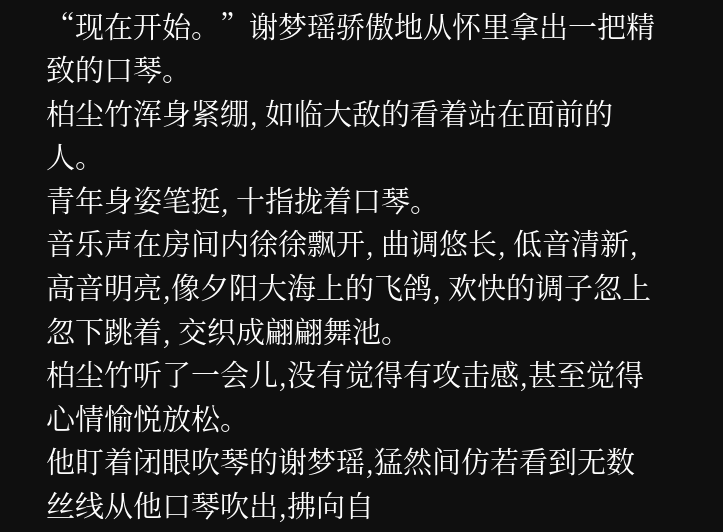“现在开始。”谢梦瑶骄傲地从怀里拿出一把精致的口琴。
柏尘竹浑身紧绷, 如临大敌的看着站在面前的人。
青年身姿笔挺, 十指拢着口琴。
音乐声在房间内徐徐飘开, 曲调悠长, 低音清新,高音明亮,像夕阳大海上的飞鸽, 欢快的调子忽上忽下跳着, 交织成翩翩舞池。
柏尘竹听了一会儿,没有觉得有攻击感,甚至觉得心情愉悦放松。
他盯着闭眼吹琴的谢梦瑶,猛然间仿若看到无数丝线从他口琴吹出,拂向自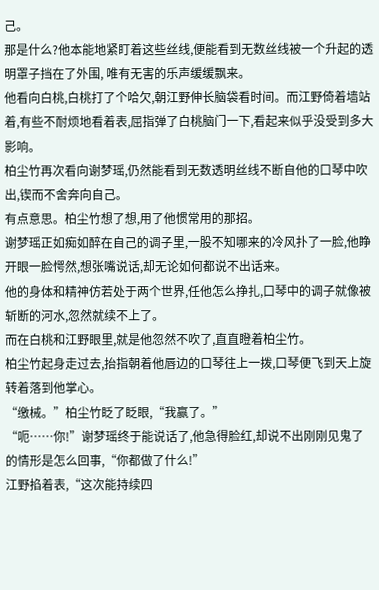己。
那是什么?他本能地紧盯着这些丝线,便能看到无数丝线被一个升起的透明罩子挡在了外围, 唯有无害的乐声缓缓飘来。
他看向白桃,白桃打了个哈欠,朝江野伸长脑袋看时间。而江野倚着墙站着,有些不耐烦地看着表,屈指弹了白桃脑门一下,看起来似乎没受到多大影响。
柏尘竹再次看向谢梦瑶,仍然能看到无数透明丝线不断自他的口琴中吹出,锲而不舍奔向自己。
有点意思。柏尘竹想了想,用了他惯常用的那招。
谢梦瑶正如痴如醉在自己的调子里,一股不知哪来的冷风扑了一脸,他睁开眼一脸愕然,想张嘴说话,却无论如何都说不出话来。
他的身体和精神仿若处于两个世界,任他怎么挣扎,口琴中的调子就像被斩断的河水,忽然就续不上了。
而在白桃和江野眼里,就是他忽然不吹了,直直瞪着柏尘竹。
柏尘竹起身走过去,抬指朝着他唇边的口琴往上一拨,口琴便飞到天上旋转着落到他掌心。
“缴械。”柏尘竹眨了眨眼,“我赢了。”
“呃……你!”谢梦瑶终于能说话了,他急得脸红,却说不出刚刚见鬼了的情形是怎么回事,“你都做了什么!”
江野掐着表,“这次能持续四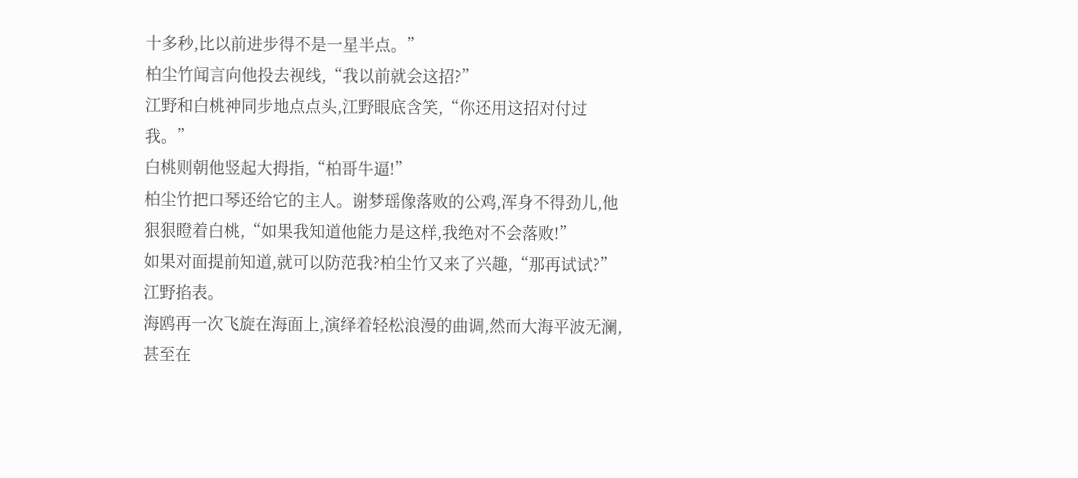十多秒,比以前进步得不是一星半点。”
柏尘竹闻言向他投去视线,“我以前就会这招?”
江野和白桃神同步地点点头,江野眼底含笑,“你还用这招对付过我。”
白桃则朝他竖起大拇指,“柏哥牛逼!”
柏尘竹把口琴还给它的主人。谢梦瑶像落败的公鸡,浑身不得劲儿,他狠狠瞪着白桃,“如果我知道他能力是这样,我绝对不会落败!”
如果对面提前知道,就可以防范我?柏尘竹又来了兴趣,“那再试试?”
江野掐表。
海鸥再一次飞旋在海面上,演绎着轻松浪漫的曲调,然而大海平波无澜,甚至在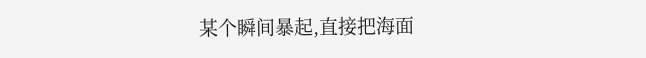某个瞬间暴起,直接把海面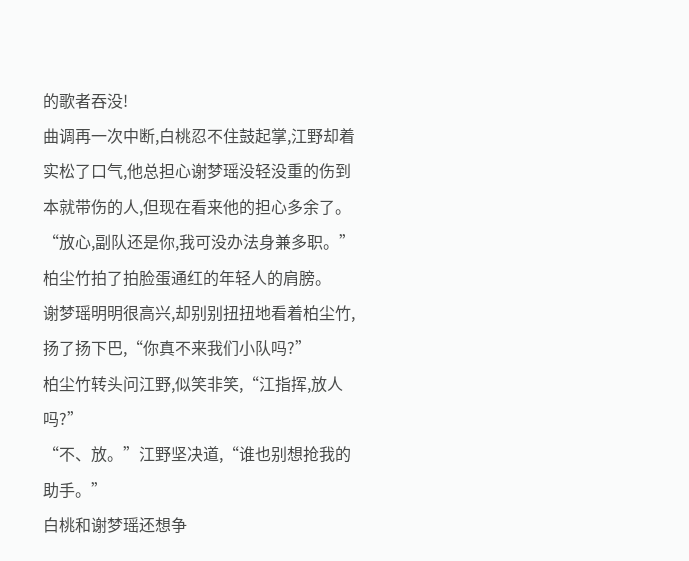的歌者吞没!
曲调再一次中断,白桃忍不住鼓起掌,江野却着实松了口气,他总担心谢梦瑶没轻没重的伤到本就带伤的人,但现在看来他的担心多余了。
“放心,副队还是你,我可没办法身兼多职。”柏尘竹拍了拍脸蛋通红的年轻人的肩膀。
谢梦瑶明明很高兴,却别别扭扭地看着柏尘竹,扬了扬下巴,“你真不来我们小队吗?”
柏尘竹转头问江野,似笑非笑,“江指挥,放人吗?”
“不、放。”江野坚决道,“谁也别想抢我的助手。”
白桃和谢梦瑶还想争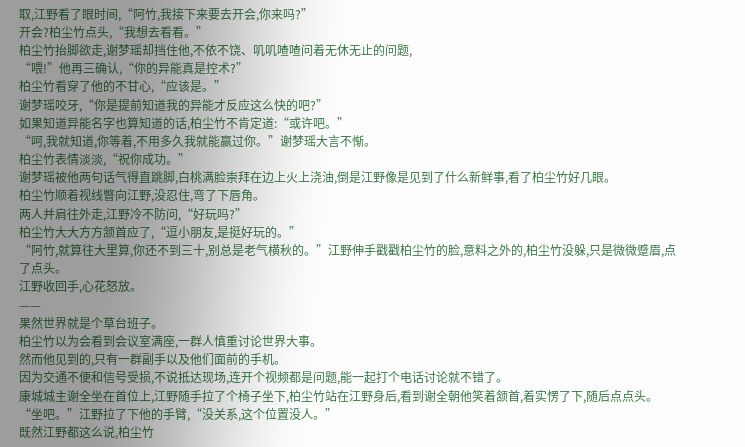取,江野看了眼时间,“阿竹,我接下来要去开会,你来吗?”
开会?柏尘竹点头,“我想去看看。”
柏尘竹抬脚欲走,谢梦瑶却挡住他,不依不饶、叽叽喳喳问着无休无止的问题,
“喂!”他再三确认,“你的异能真是控术?”
柏尘竹看穿了他的不甘心,“应该是。”
谢梦瑶咬牙,“你是提前知道我的异能才反应这么快的吧?”
如果知道异能名字也算知道的话,柏尘竹不肯定道:“或许吧。”
“呵,我就知道,你等着,不用多久我就能赢过你。”谢梦瑶大言不惭。
柏尘竹表情淡淡,“祝你成功。”
谢梦瑶被他两句话气得直跳脚,白桃满脸崇拜在边上火上浇油,倒是江野像是见到了什么新鲜事,看了柏尘竹好几眼。
柏尘竹顺着视线瞥向江野,没忍住,弯了下唇角。
两人并肩往外走,江野冷不防问,“好玩吗?”
柏尘竹大大方方颔首应了,“逗小朋友,是挺好玩的。”
“阿竹,就算往大里算,你还不到三十,别总是老气横秋的。”江野伸手戳戳柏尘竹的脸,意料之外的,柏尘竹没躲,只是微微蹙眉,点了点头。
江野收回手,心花怒放。
——
果然世界就是个草台班子。
柏尘竹以为会看到会议室满座,一群人慎重讨论世界大事。
然而他见到的,只有一群副手以及他们面前的手机。
因为交通不便和信号受损,不说抵达现场,连开个视频都是问题,能一起打个电话讨论就不错了。
康城城主谢全坐在首位上,江野随手拉了个椅子坐下,柏尘竹站在江野身后,看到谢全朝他笑着颔首,着实愣了下,随后点点头。
“坐吧。”江野拉了下他的手臂,“没关系,这个位置没人。”
既然江野都这么说,柏尘竹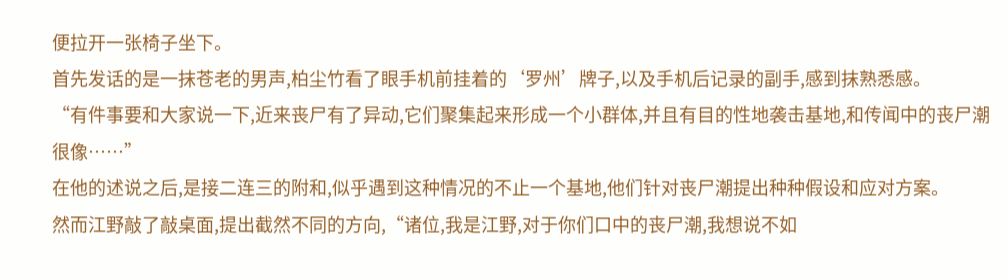便拉开一张椅子坐下。
首先发话的是一抹苍老的男声,柏尘竹看了眼手机前挂着的‘罗州’牌子,以及手机后记录的副手,感到抹熟悉感。
“有件事要和大家说一下,近来丧尸有了异动,它们聚集起来形成一个小群体,并且有目的性地袭击基地,和传闻中的丧尸潮很像……”
在他的述说之后,是接二连三的附和,似乎遇到这种情况的不止一个基地,他们针对丧尸潮提出种种假设和应对方案。
然而江野敲了敲桌面,提出截然不同的方向,“诸位,我是江野,对于你们口中的丧尸潮,我想说不如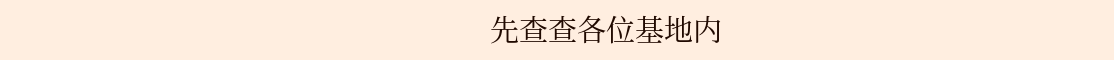先查查各位基地内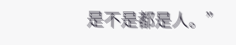是不是都是人。”